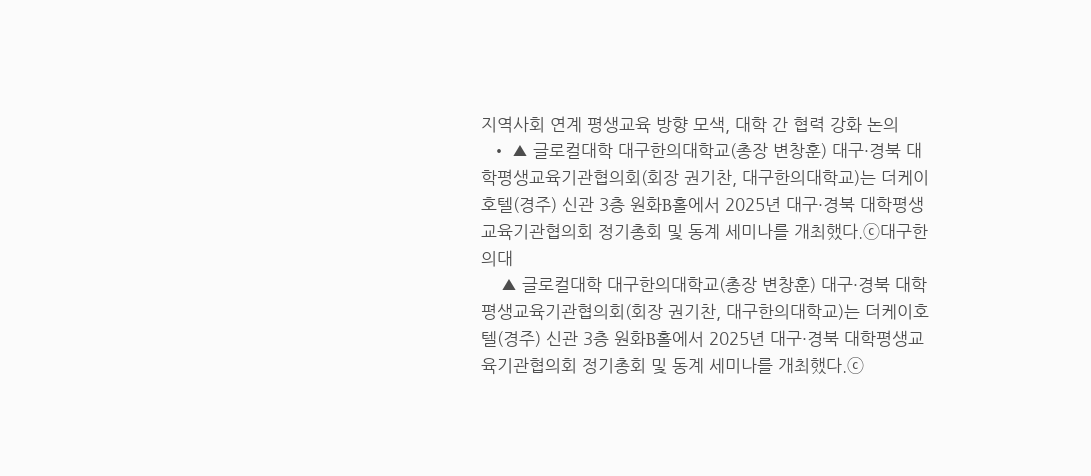지역사회 연계 평생교육 방향 모색, 대학 간 협력 강화 논의
  • ▲ 글로컬대학 대구한의대학교(총장 변창훈) 대구·경북 대학평생교육기관협의회(회장 권기찬, 대구한의대학교)는 더케이호텔(경주) 신관 3층 원화B홀에서 2025년 대구·경북 대학평생교육기관협의회 정기총회 및 동계 세미나를 개최했다.ⓒ대구한의대
    ▲ 글로컬대학 대구한의대학교(총장 변창훈) 대구·경북 대학평생교육기관협의회(회장 권기찬, 대구한의대학교)는 더케이호텔(경주) 신관 3층 원화B홀에서 2025년 대구·경북 대학평생교육기관협의회 정기총회 및 동계 세미나를 개최했다.ⓒ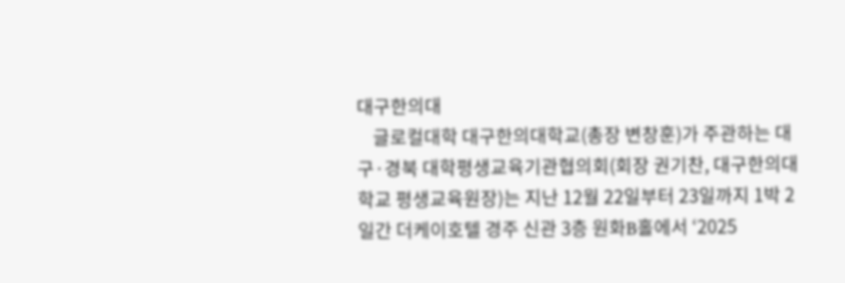대구한의대
    글로컬대학 대구한의대학교(총장 변창훈)가 주관하는 대구·경북 대학평생교육기관협의회(회장 권기찬, 대구한의대학교 평생교육원장)는 지난 12월 22일부터 23일까지 1박 2일간 더케이호텔 경주 신관 3층 원화B홀에서 ‘2025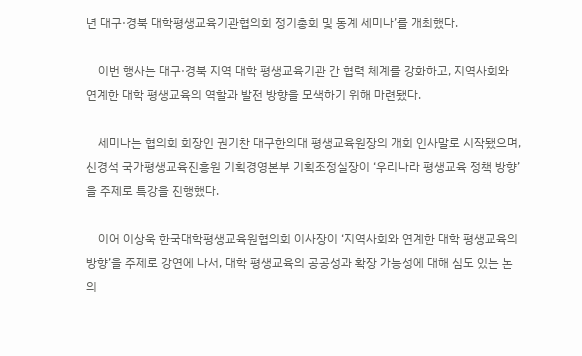년 대구·경북 대학평생교육기관협의회 정기총회 및 동계 세미나’를 개최했다.

    이번 행사는 대구·경북 지역 대학 평생교육기관 간 협력 체계를 강화하고, 지역사회와 연계한 대학 평생교육의 역할과 발전 방향을 모색하기 위해 마련됐다.

    세미나는 협의회 회장인 권기찬 대구한의대 평생교육원장의 개회 인사말로 시작됐으며, 신경석 국가평생교육진흥원 기획경영본부 기획조정실장이 ‘우리나라 평생교육 정책 방향’을 주제로 특강을 진행했다.

    이어 이상욱 한국대학평생교육원협의회 이사장이 ‘지역사회와 연계한 대학 평생교육의 방향’을 주제로 강연에 나서, 대학 평생교육의 공공성과 확장 가능성에 대해 심도 있는 논의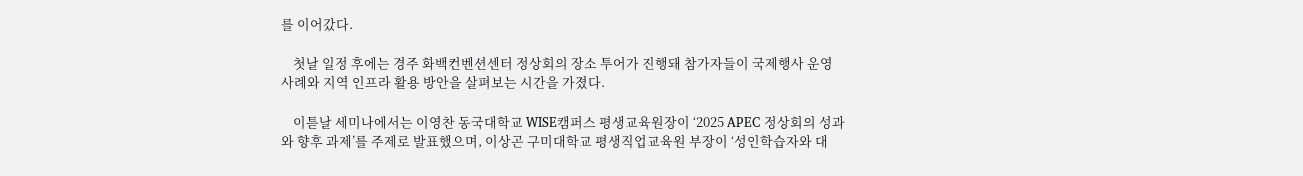를 이어갔다.

    첫날 일정 후에는 경주 화백컨벤션센터 정상회의 장소 투어가 진행돼 참가자들이 국제행사 운영 사례와 지역 인프라 활용 방안을 살펴보는 시간을 가졌다.

    이튿날 세미나에서는 이영찬 동국대학교 WISE캠퍼스 평생교육원장이 ‘2025 APEC 정상회의 성과와 향후 과제’를 주제로 발표했으며, 이상곤 구미대학교 평생직업교육원 부장이 ‘성인학습자와 대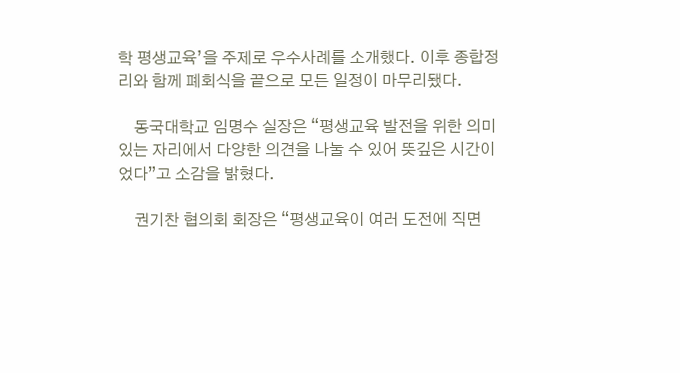학 평생교육’을 주제로 우수사례를 소개했다. 이후 종합정리와 함께 폐회식을 끝으로 모든 일정이 마무리됐다.

    동국대학교 임명수 실장은 “평생교육 발전을 위한 의미 있는 자리에서 다양한 의견을 나눌 수 있어 뜻깊은 시간이었다”고 소감을 밝혔다.

    권기찬 협의회 회장은 “평생교육이 여러 도전에 직면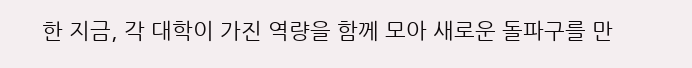한 지금, 각 대학이 가진 역량을 함께 모아 새로운 돌파구를 만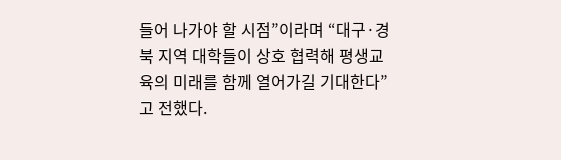들어 나가야 할 시점”이라며 “대구·경북 지역 대학들이 상호 협력해 평생교육의 미래를 함께 열어가길 기대한다”고 전했다.